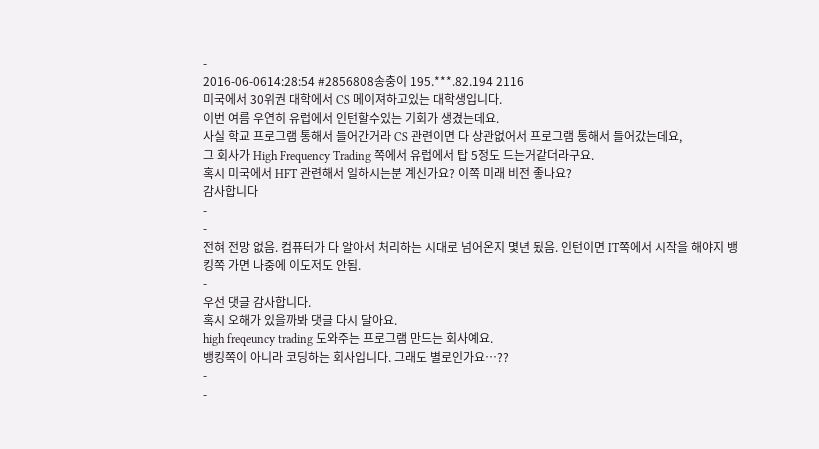-
2016-06-0614:28:54 #2856808송충이 195.***.82.194 2116
미국에서 30위권 대학에서 CS 메이져하고있는 대학생입니다.
이번 여름 우연히 유럽에서 인턴할수있는 기회가 생겼는데요.
사실 학교 프로그램 통해서 들어간거라 CS 관련이면 다 상관없어서 프로그램 통해서 들어갔는데요,
그 회사가 High Frequency Trading 쪽에서 유럽에서 탑 5정도 드는거같더라구요.
혹시 미국에서 HFT 관련해서 일하시는분 계신가요? 이쪽 미래 비전 좋나요?
감사합니다
-
-
전혀 전망 없음. 컴퓨터가 다 알아서 처리하는 시대로 넘어온지 몇년 됬음. 인턴이면 IT쪽에서 시작을 해야지 뱅킹쪽 가면 나중에 이도저도 안됨.
-
우선 댓글 감사합니다.
혹시 오해가 있을까봐 댓글 다시 달아요.
high freqeuncy trading 도와주는 프로그램 만드는 회사예요.
뱅킹쪽이 아니라 코딩하는 회사입니다. 그래도 별로인가요…??
-
-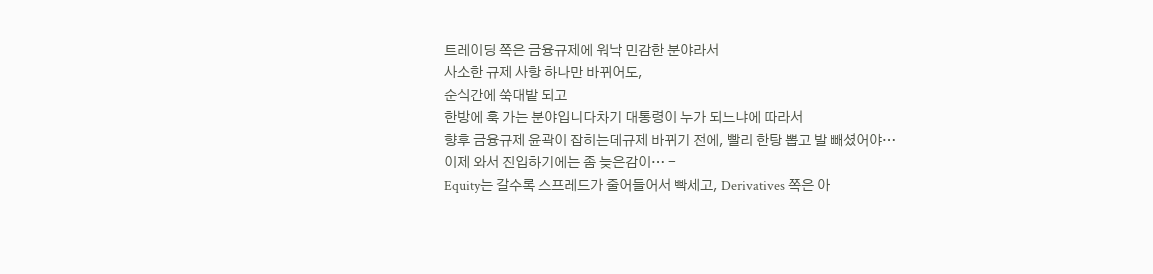트레이딩 쪽은 금융규제에 워낙 민감한 분야라서
사소한 규제 사항 하나만 바뀌어도,
순식간에 쑥대밭 되고
한방에 훅 가는 분야입니다차기 대통령이 누가 되느냐에 따라서
향후 금융규제 윤곽이 잡히는데규제 바뀌기 전에, 빨리 한탕 뽑고 발 빼셨어야…
이제 와서 진입하기에는 좀 늦은감이… -
Equity는 갈수록 스프레드가 줄어들어서 빡세고, Derivatives 쪽은 아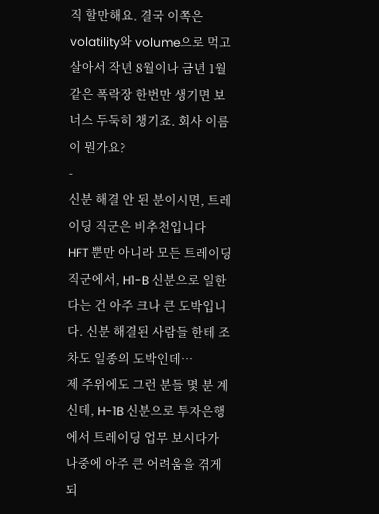직 할만해요. 결국 이쪽은 volatility와 volume으로 먹고 살아서 작년 8월이나 금년 1월 같은 폭락장 한번만 생기면 보너스 두둑히 챙기죠. 회사 이름이 뭔가요?
-
신분 해결 안 된 분이시면, 트레이딩 직군은 비추천입니다
HFT 뿐만 아니라 모든 트레이딩 직군에서, H1-B 신분으로 일한다는 건 아주 크나 큰 도박입니다. 신분 해결된 사람들 한테 조차도 일종의 도박인데…
제 주위에도 그런 분들 몇 분 계신데, H-1B 신분으로 투자은행에서 트레이딩 업무 보시다가 나중에 아주 큰 어려움을 겪게 되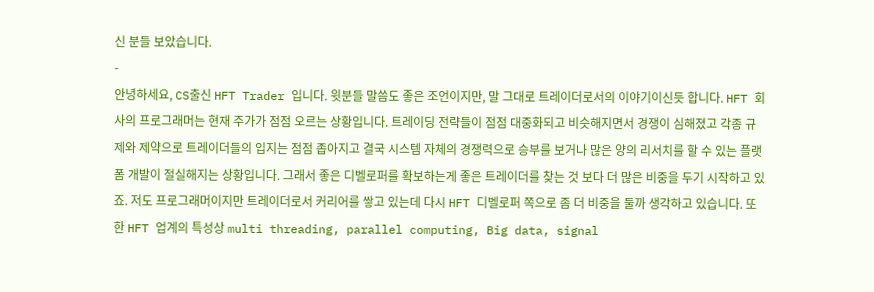신 분들 보았습니다.
-
안녕하세요, CS출신 HFT Trader 입니다. 윗분들 말씀도 좋은 조언이지만, 말 그대로 트레이더로서의 이야기이신듯 합니다. HFT 회사의 프로그래머는 현재 주가가 점점 오르는 상황입니다. 트레이딩 전략들이 점점 대중화되고 비슷해지면서 경쟁이 심해졌고 각종 규제와 제약으로 트레이더들의 입지는 점점 좁아지고 결국 시스템 자체의 경쟁력으로 승부를 보거나 많은 양의 리서치를 할 수 있는 플랫폼 개발이 절실해지는 상황입니다. 그래서 좋은 디벨로퍼를 확보하는게 좋은 트레이더를 찾는 것 보다 더 많은 비중을 두기 시작하고 있죠. 저도 프로그래머이지만 트레이더로서 커리어를 쌓고 있는데 다시 HFT 디벨로퍼 쪽으로 좀 더 비중을 둘까 생각하고 있습니다. 또한 HFT 업계의 특성상 multi threading, parallel computing, Big data, signal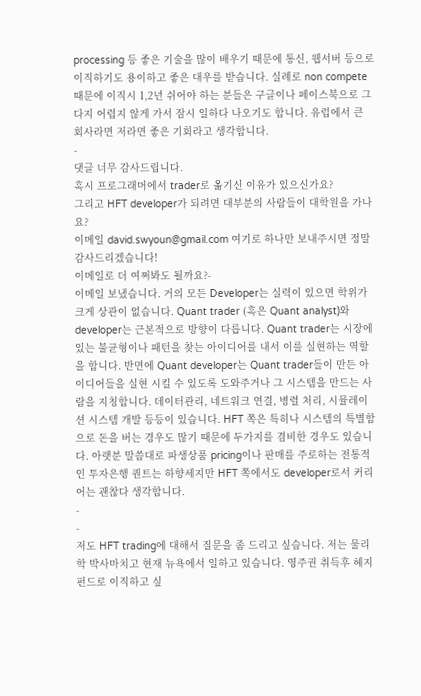processing 등 좋은 기술을 많이 배우기 때문에 통신, 웹서버 등으로 이직하기도 용이하고 좋은 대우를 받습니다. 실례로 non compete 때문에 이직시 1,2년 쉬어야 하는 분들은 구글이나 페이스북으로 그다지 어렵지 않게 가서 잠시 일하다 나오기도 합니다. 유럽에서 큰 회사라면 저라면 좋은 기회라고 생각합니다.
-
댓글 너무 감사드립니다.
혹시 프로그래머에서 trader로 옮기신 이유가 있으신가요?
그리고 HFT developer가 되려면 대부분의 사람들이 대학원을 가나요?
이메일 david.swyoun@gmail.com 여기로 하나만 보내주시면 정말 감사드리겠습니다!
이메일로 더 여쩌봐도 될까요?-
이메일 보냈습니다. 거의 모든 Developer는 실력이 있으면 학위가 크게 상관이 없습니다. Quant trader (혹은 Quant analyst)와 developer는 근본적으로 방향이 다릅니다. Quant trader는 시장에 있는 불균형이나 패턴을 찾는 아이디어를 내서 이를 실현하는 역할을 합니다. 반면에 Quant developer는 Quant trader들이 만든 아이디어들을 실현 시킬 수 있도록 도와주거나 그 시스템을 만드는 사람을 지칭합니다. 데이터관리, 네트워크 연결, 병렬 처리, 시뮬레이션 시스템 개발 등등이 있습니다. HFT 쪽은 특히나 시스템의 특별함으로 돈을 버는 경우도 많기 때문에 두가지를 겸비한 경우도 있습니다. 아랫분 말씀대로 파생상품 pricing이나 판매를 주로하는 전통적인 투자은행 퀀트는 하향세지만 HFT 쪽에서도 developer로서 커리어는 괜찮다 생각합니다.
-
-
저도 HFT trading에 대해서 질문을 좀 드리고 싶습니다. 저는 물리학 박사마치고 현재 뉴욕에서 일하고 있습니다. 영주권 취득후 헤지펀드로 이직하고 싶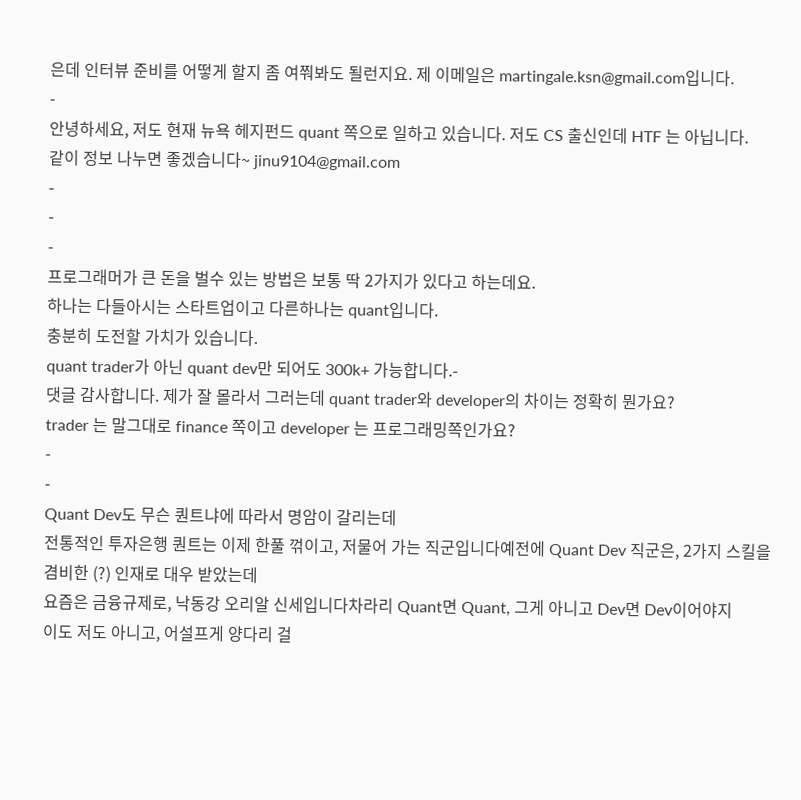은데 인터뷰 준비를 어떻게 할지 좀 여쭤봐도 될런지요. 제 이메일은 martingale.ksn@gmail.com입니다.
-
안녕하세요, 저도 현재 뉴욕 헤지펀드 quant 쪽으로 일하고 있습니다. 저도 CS 출신인데 HTF 는 아닙니다.
같이 정보 나누면 좋겠습니다~ jinu9104@gmail.com
-
-
-
프로그래머가 큰 돈을 벌수 있는 방법은 보통 딱 2가지가 있다고 하는데요.
하나는 다들아시는 스타트업이고 다른하나는 quant입니다.
충분히 도전할 가치가 있습니다.
quant trader가 아닌 quant dev만 되어도 300k+ 가능합니다.-
댓글 감사합니다. 제가 잘 몰라서 그러는데 quant trader와 developer의 차이는 정확히 뭔가요?
trader 는 말그대로 finance 쪽이고 developer 는 프로그래밍쪽인가요?
-
-
Quant Dev도 무슨 퀀트냐에 따라서 명암이 갈리는데
전통적인 투자은행 퀀트는 이제 한풀 꺾이고, 저물어 가는 직군입니다예전에 Quant Dev 직군은, 2가지 스킬을 겸비한 (?) 인재로 대우 받았는데
요즘은 금융규제로, 낙동강 오리알 신세입니다차라리 Quant면 Quant, 그게 아니고 Dev면 Dev이어야지
이도 저도 아니고, 어설프게 양다리 걸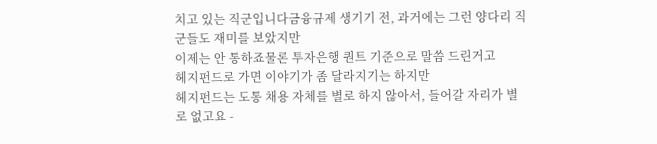치고 있는 직군입니다금융규제 생기기 전, 과거에는 그런 양다리 직군들도 재미를 보았지만
이제는 안 통하죠물론 투자은행 퀀트 기준으로 말씀 드린거고
헤지펀드로 가면 이야기가 좀 달라지기는 하지만
헤지펀드는 도통 채용 자체를 별로 하지 않아서, 들어갈 자리가 별로 없고요 -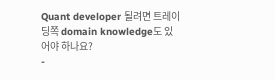Quant developer 될려면 트레이딩쪽 domain knowledge도 있어야 하나요?
-